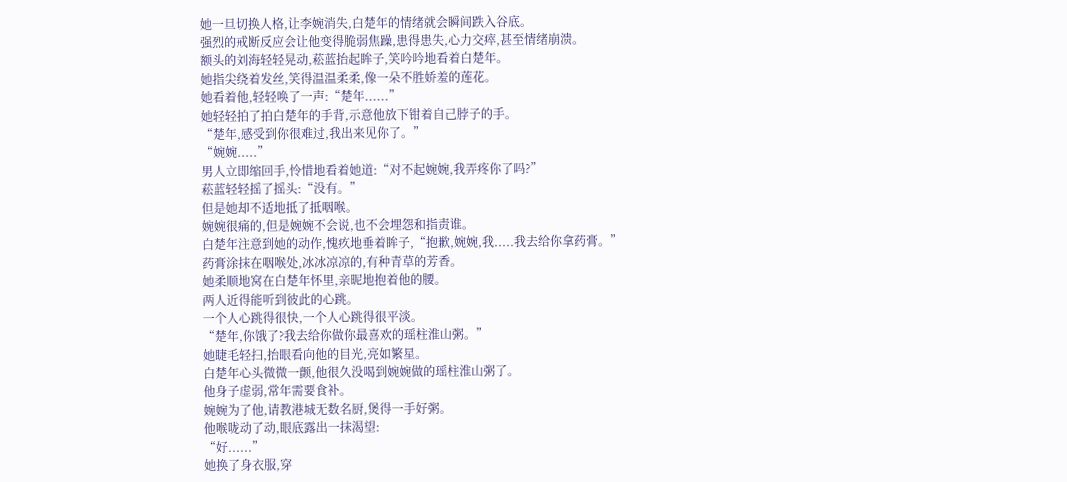她一旦切换人格,让李婉消失,白楚年的情绪就会瞬间跌入谷底。
强烈的戒断反应会让他变得脆弱焦躁,患得患失,心力交瘁,甚至情绪崩溃。
额头的刘海轻轻晃动,菘蓝抬起眸子,笑吟吟地看着白楚年。
她指尖绕着发丝,笑得温温柔柔,像一朵不胜娇羞的莲花。
她看着他,轻轻唤了一声:“楚年......”
她轻轻拍了拍白楚年的手背,示意他放下钳着自己脖子的手。
“楚年,感受到你很难过,我出来见你了。”
“婉婉.....”
男人立即缩回手,怜惜地看着她道:“对不起婉婉,我弄疼你了吗?”
菘蓝轻轻摇了摇头:“没有。”
但是她却不适地抵了抵咽喉。
婉婉很痛的,但是婉婉不会说,也不会埋怨和指责谁。
白楚年注意到她的动作,愧疚地垂着眸子,“抱歉,婉婉,我.....我去给你拿药膏。”
药膏涂抹在咽喉处,冰冰凉凉的,有种青草的芳香。
她柔顺地窝在白楚年怀里,亲昵地抱着他的腰。
两人近得能听到彼此的心跳。
一个人心跳得很快,一个人心跳得很平淡。
“楚年,你饿了?我去给你做你最喜欢的瑶柱淮山粥。”
她睫毛轻扫,抬眼看向他的目光,亮如繁星。
白楚年心头微微一颤,他很久没喝到婉婉做的瑶柱淮山粥了。
他身子虚弱,常年需要食补。
婉婉为了他,请教港城无数名厨,煲得一手好粥。
他喉咙动了动,眼底露出一抹渴望:
“好......”
她换了身衣服,穿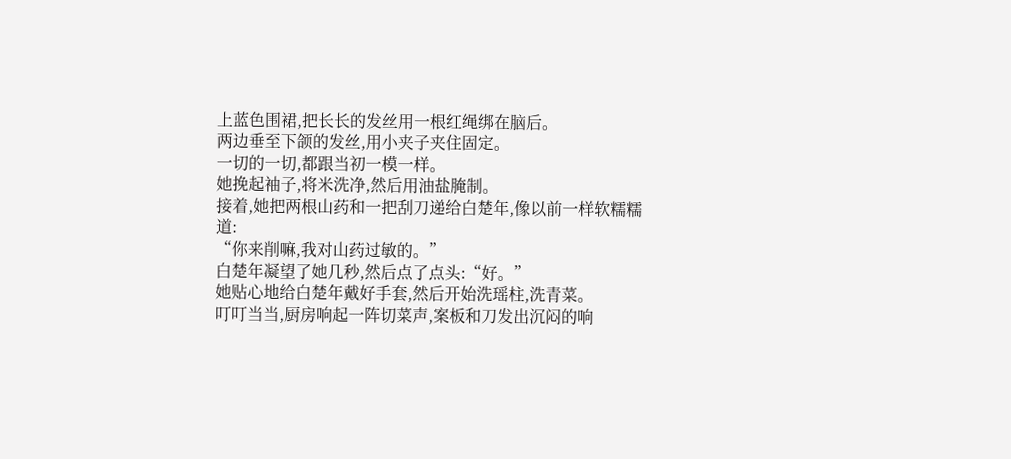上蓝色围裙,把长长的发丝用一根红绳绑在脑后。
两边垂至下颌的发丝,用小夹子夹住固定。
一切的一切,都跟当初一模一样。
她挽起袖子,将米洗净,然后用油盐腌制。
接着,她把两根山药和一把刮刀递给白楚年,像以前一样软糯糯道:
“你来削嘛,我对山药过敏的。”
白楚年凝望了她几秒,然后点了点头:“好。”
她贴心地给白楚年戴好手套,然后开始洗瑶柱,洗青菜。
叮叮当当,厨房响起一阵切菜声,案板和刀发出沉闷的响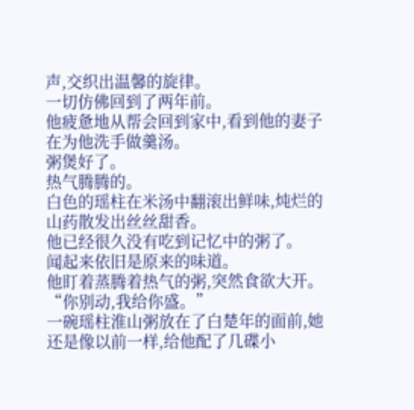声,交织出温馨的旋律。
一切仿佛回到了两年前。
他疲惫地从帮会回到家中,看到他的妻子在为他洗手做羹汤。
粥煲好了。
热气腾腾的。
白色的瑶柱在米汤中翻滚出鲜味,炖烂的山药散发出丝丝甜香。
他已经很久没有吃到记忆中的粥了。
闻起来依旧是原来的味道。
他盯着蒸腾着热气的粥,突然食欲大开。
“你别动,我给你盛。”
一碗瑶柱淮山粥放在了白楚年的面前,她还是像以前一样,给他配了几碟小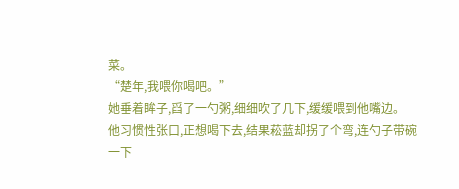菜。
“楚年,我喂你喝吧。”
她垂着眸子,舀了一勺粥,细细吹了几下,缓缓喂到他嘴边。
他习惯性张口,正想喝下去,结果菘蓝却拐了个弯,连勺子带碗一下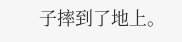子摔到了地上。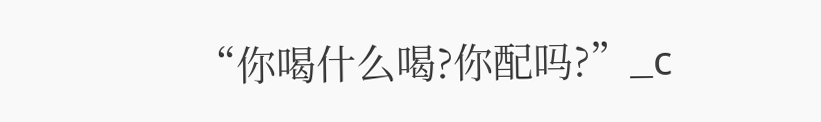“你喝什么喝?你配吗?”_c